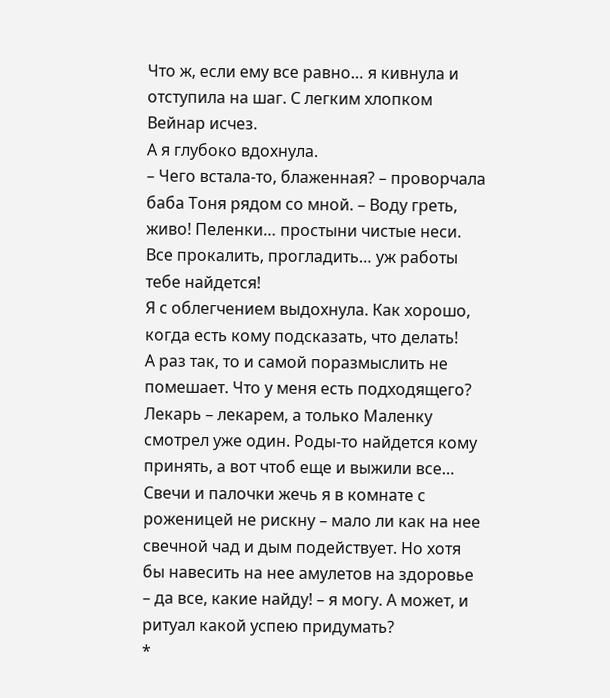Что ж, если ему все равно… я кивнула и отступила на шаг. С легким хлопком Вейнар исчез.
А я глубоко вдохнула.
– Чего встала-то, блаженная? – проворчала баба Тоня рядом со мной. – Воду греть, живо! Пеленки… простыни чистые неси. Все прокалить, прогладить… уж работы тебе найдется!
Я с облегчением выдохнула. Как хорошо, когда есть кому подсказать, что делать!
А раз так, то и самой поразмыслить не помешает. Что у меня есть подходящего? Лекарь – лекарем, а только Маленку смотрел уже один. Роды-то найдется кому принять, а вот чтоб еще и выжили все…
Свечи и палочки жечь я в комнате с роженицей не рискну – мало ли как на нее свечной чад и дым подействует. Но хотя бы навесить на нее амулетов на здоровье – да все, какие найду! – я могу. А может, и ритуал какой успею придумать?
*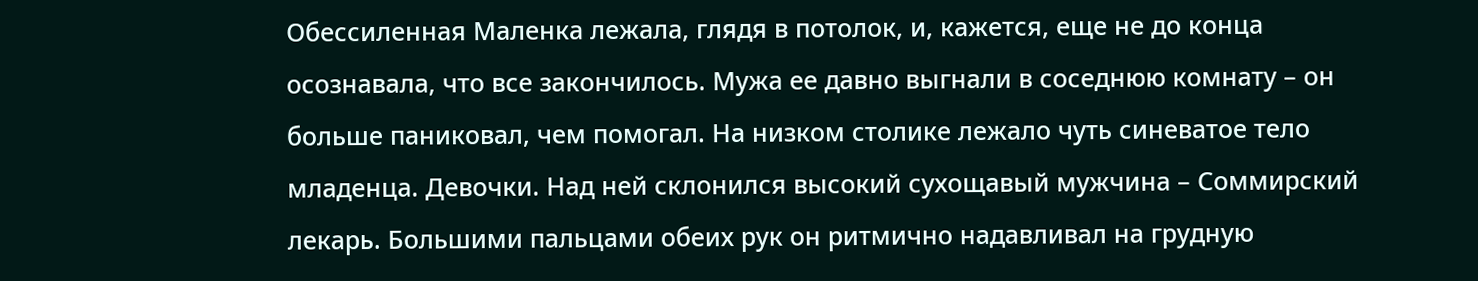Обессиленная Маленка лежала, глядя в потолок, и, кажется, еще не до конца осознавала, что все закончилось. Мужа ее давно выгнали в соседнюю комнату – он больше паниковал, чем помогал. На низком столике лежало чуть синеватое тело младенца. Девочки. Над ней склонился высокий сухощавый мужчина – Соммирский лекарь. Большими пальцами обеих рук он ритмично надавливал на грудную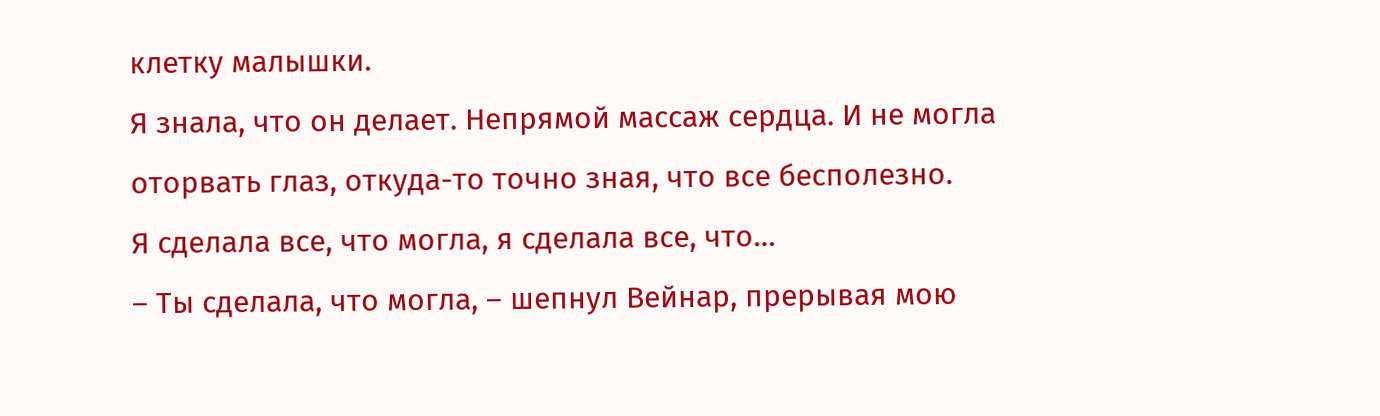клетку малышки.
Я знала, что он делает. Непрямой массаж сердца. И не могла оторвать глаз, откуда-то точно зная, что все бесполезно.
Я сделала все, что могла, я сделала все, что…
– Ты сделала, что могла, – шепнул Вейнар, прерывая мою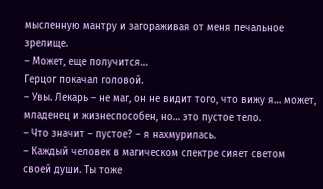мысленную мантру и загораживая от меня печальное зрелище.
– Может, еще получится…
Герцог покачал головой.
– Увы. Лекарь – не маг, он не видит того, что вижу я… может, младенец и жизнеспособен, но… это пустое тело.
– Что значит – пустое? – я нахмурилась.
– Каждый человек в магическом спектре сияет светом своей души. Ты тоже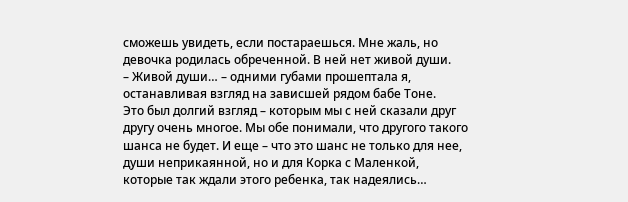сможешь увидеть, если постараешься. Мне жаль, но девочка родилась обреченной. В ней нет живой души.
– Живой души… – одними губами прошептала я, останавливая взгляд на зависшей рядом бабе Тоне.
Это был долгий взгляд – которым мы с ней сказали друг другу очень многое. Мы обе понимали, что другого такого шанса не будет. И еще – что это шанс не только для нее, души неприкаянной, но и для Корка с Маленкой, которые так ждали этого ребенка, так надеялись…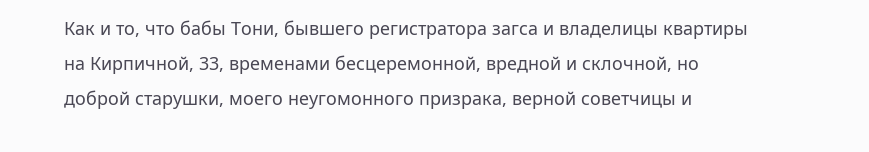Как и то, что бабы Тони, бывшего регистратора загса и владелицы квартиры на Кирпичной, 33, временами бесцеремонной, вредной и склочной, но доброй старушки, моего неугомонного призрака, верной советчицы и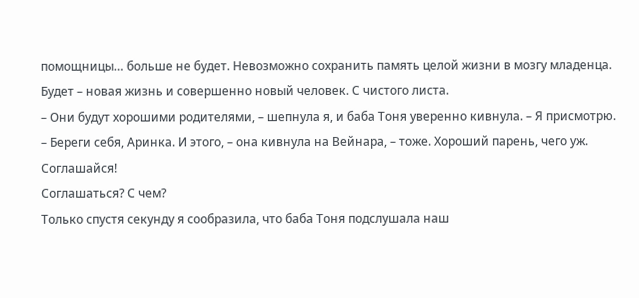помощницы… больше не будет. Невозможно сохранить память целой жизни в мозгу младенца. Будет – новая жизнь и совершенно новый человек. С чистого листа.
– Они будут хорошими родителями, – шепнула я, и баба Тоня уверенно кивнула. – Я присмотрю.
– Береги себя, Аринка. И этого, – она кивнула на Вейнара, – тоже. Хороший парень, чего уж. Соглашайся!
Соглашаться? С чем?
Только спустя секунду я сообразила, что баба Тоня подслушала наш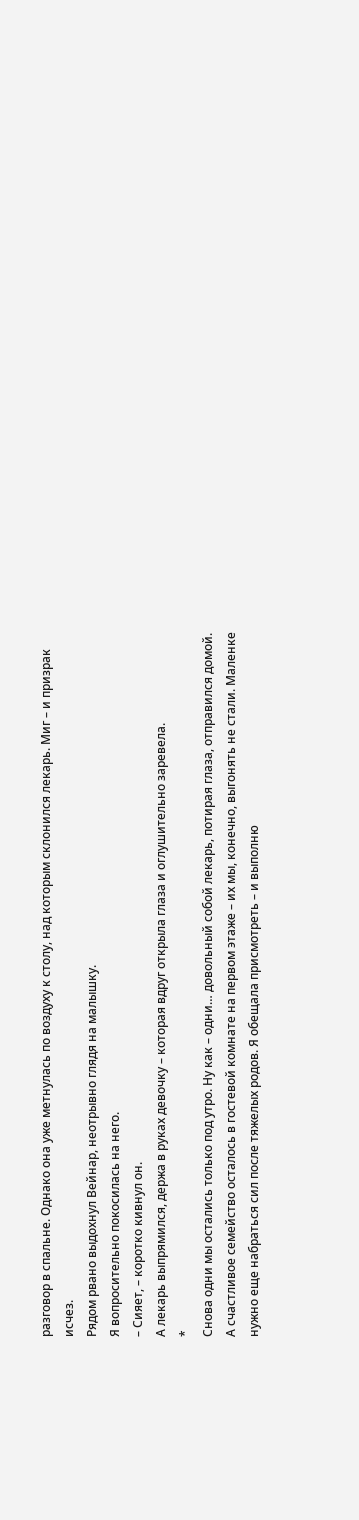разговор в спальне. Однако она уже метнулась по воздуху к столу, над которым склонился лекарь. Миг – и призрак исчез.
Рядом рвано выдохнул Вейнар, неотрывно глядя на малышку.
Я вопросительно покосилась на него.
– Сияет, – коротко кивнул он.
А лекарь выпрямился, держа в руках девочку – которая вдруг открыла глаза и оглушительно заревела.
*
Снова одни мы остались только под утро. Ну как – одни… довольный собой лекарь, потирая глаза, отправился домой. А счастливое семейство осталось в гостевой комнате на первом этаже – их мы, конечно, выгонять не стали. Маленке нужно еще набраться сил после тяжелых родов. Я обещала присмотреть – и выполню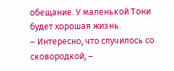обещание. У маленькой Тони будет хорошая жизнь.
– Интересно, что случилось со сковородкой, –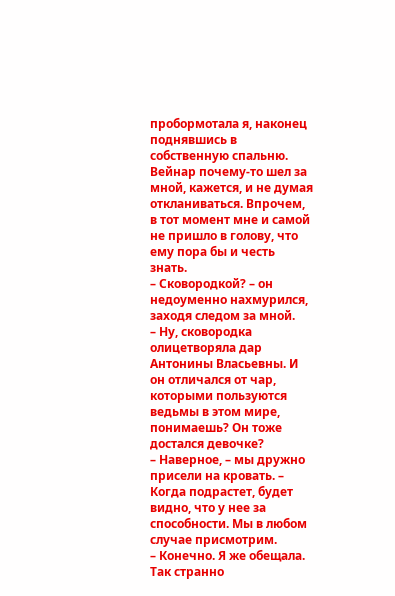пробормотала я, наконец поднявшись в собственную спальню. Вейнар почему-то шел за мной, кажется, и не думая откланиваться. Впрочем, в тот момент мне и самой не пришло в голову, что ему пора бы и честь знать.
– Сковородкой? – он недоуменно нахмурился, заходя следом за мной.
– Ну, сковородка олицетворяла дар Антонины Власьевны. И он отличался от чар, которыми пользуются ведьмы в этом мире, понимаешь? Он тоже достался девочке?
– Наверное, – мы дружно присели на кровать. – Когда подрастет, будет видно, что у нее за способности. Мы в любом случае присмотрим.
– Конечно. Я же обещала. Так странно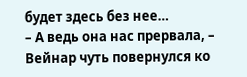будет здесь без нее…
– А ведь она нас прервала, – Вейнар чуть повернулся ко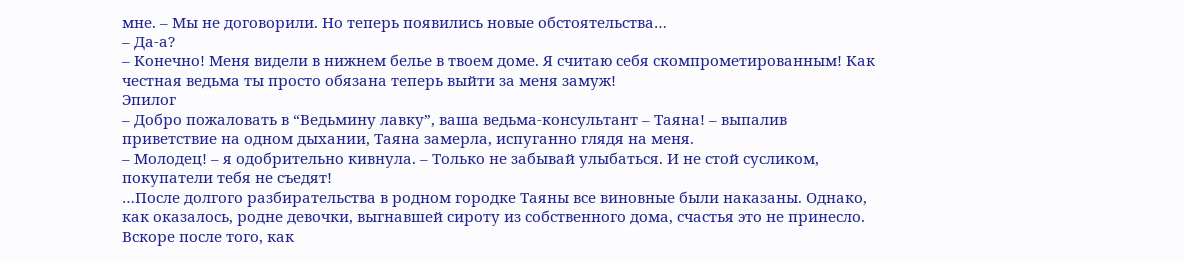мне. – Мы не договорили. Но теперь появились новые обстоятельства…
– Да-а?
– Конечно! Меня видели в нижнем белье в твоем доме. Я считаю себя скомпрометированным! Как честная ведьма ты просто обязана теперь выйти за меня замуж!
Эпилог
– Добро пожаловать в “Ведьмину лавку”, ваша ведьма-консультант – Таяна! – выпалив приветствие на одном дыхании, Таяна замерла, испуганно глядя на меня.
– Молодец! – я одобрительно кивнула. – Только не забывай улыбаться. И не стой сусликом, покупатели тебя не съедят!
…После долгого разбирательства в родном городке Таяны все виновные были наказаны. Однако, как оказалось, родне девочки, выгнавшей сироту из собственного дома, счастья это не принесло. Вскоре после того, как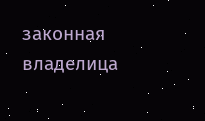законная владелица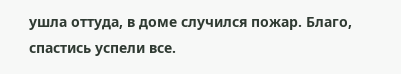ушла оттуда, в доме случился пожар. Благо, спастись успели все.